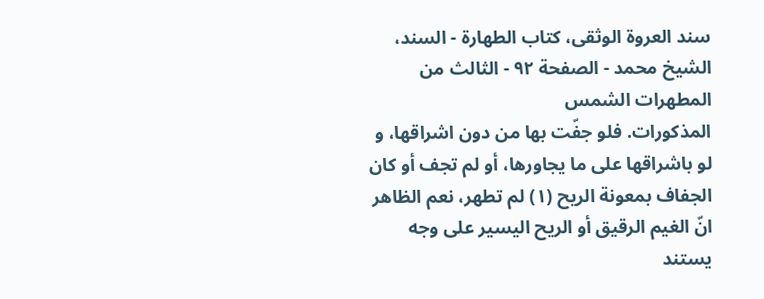سند العروة الوثقى، كتاب الطهارة - السند، الشيخ محمد - الصفحة ٩٢ - الثالث من المطهرات الشمس
المذكورات. فلو جفّت بها من دون اشراقها، و لو باشراقها على ما يجاورها، أو لم تجف أو كان الجفاف بمعونة الريح (١) لم تطهر، نعم الظاهر انّ الغيم الرقيق أو الريح اليسير على وجه يستند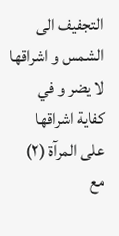التجفيف الى الشمس و اشراقها لا يضر و في كفاية اشراقها على المرآة (٢) مع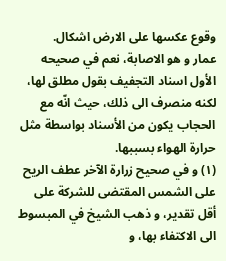وقوع عكسها على الارض اشكال.
عمار و هو الاصابة، نعم في صحيحه الأول اسناد التجفيف بقول مطلق لها، لكنه منصرف الى ذلك، حيث انّه مع الحجاب يكون من الأسناد بواسطة مثل حرارة الهواء بسببها.
(١) و في صحيح زرارة الآخر عطف الريح على الشمس المقتضى للشركة على أقل تقدير، و ذهب الشيخ في المبسوط الى الاكتفاء بها، و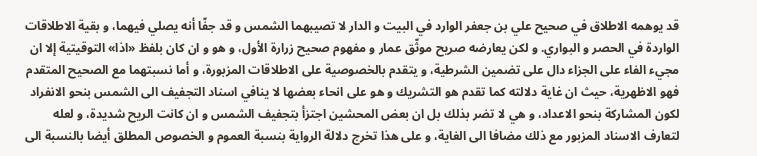قد يوهمه الاطلاق في صحيح علي بن جعفر الوارد في البيت و الدار لا تصيبهما الشمس و قد جفّا أنه يصلي فيهما، و بقية الاطلاقات الواردة في الحصر و البواري. و لكن يعارضه صريح موثّق عمار و مفهوم صحيح زرارة الأول، و هو و ان كان بلفظ «اذا» التوقيتية إلا ان مجيء الفاء على الجزاء دال على تضمين الشرطية، و يتقدم بالخصوصية على الاطلاقات المزبورة، و أما نسبتهما مع الصحيح المتقدم فهو الاظهرية، حيث ان غاية دلالته كما تقدم هو التشريك و هو على انحاء بعضها لا ينافي اسناد التجفيف الى الشمس بنحو الانفراد لكون المشاركة بنحو الاعداد، و هي لا تضر بذلك بل ان بعض المحشين اجتزأ بتجفيف الشمس و ان كانت الريح شديدة، و لعله لتعارف الاسناد المزبور مع ذلك مضافا الى الغاية، و على هذا تخرج دلالة الرواية بنسبة العموم و الخصوص المطلق أيضا بالنسبة الى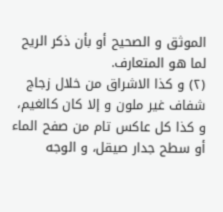الموثق و الصحيح أو بأن ذكر الريح لما هو المتعارف.
(٢) و كذا الاشراق من خلال زجاج شفاف غير ملون و إلا كان كالغيم، و كذا كل عاكس تام من صفح الماء أو سطح جدار صيقل، و الوجه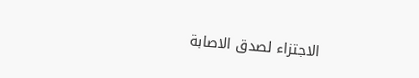الاجتزاء لصدق الاصابة